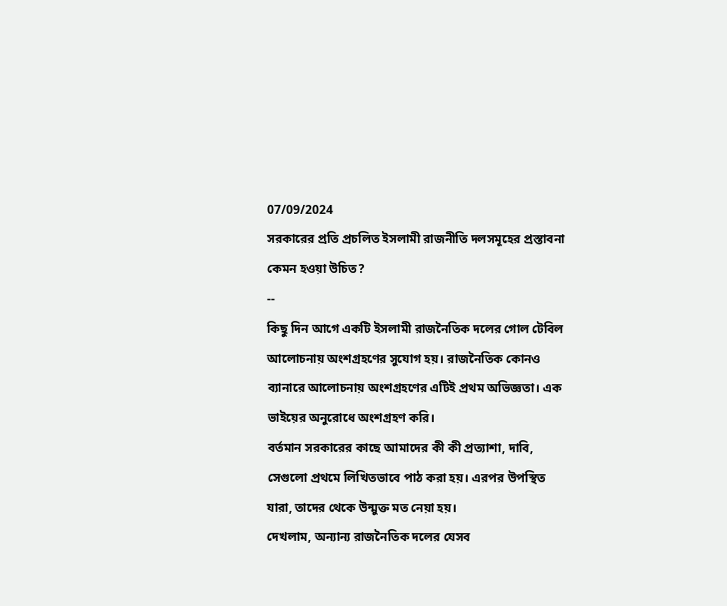07/09/2024
সরকারের প্রতি প্রচলিত ইসলামী রাজনীতি দলসমূহের প্রস্তাবনা কেমন হওয়া উচিত?
--
কিছু দিন আগে একটি ইসলামী রাজনৈতিক দলের গোল টেবিল আলোচনায় অংশগ্রহণের সুযোগ হয়। রাজনৈতিক কোনও ব্যানারে আলোচনায় অংশগ্রহণের এটিই প্রথম অভিজ্ঞতা। এক ভাইয়ের অনুরোধে অংশগ্রহণ করি।
বর্তমান সরকারের কাছে আমাদের কী কী প্রত্যাশা, দাবি, সেগুলো প্রথমে লিখিতভাবে পাঠ করা হয়। এরপর উপস্থিত যারা, তাদের থেকে উন্মুক্ত মত নেয়া হয়।
দেখলাম, অন্যান্য রাজনৈতিক দলের যেসব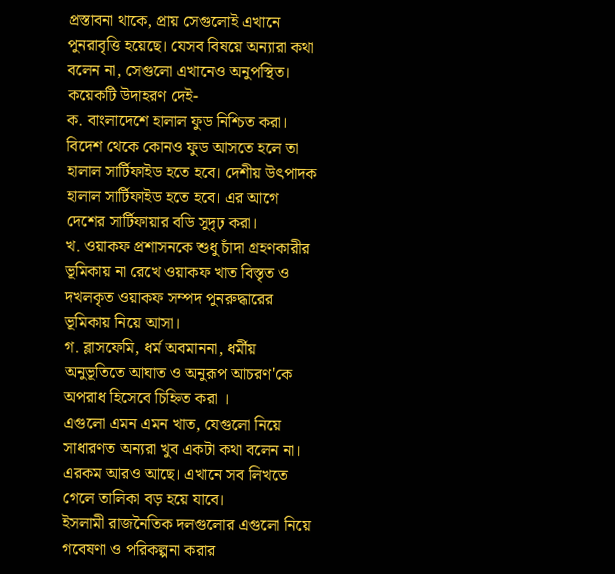প্রস্তাবনা থাকে, প্রায় সেগুলোই এখানে পুনরাবৃত্তি হয়েছে। যেসব বিষয়ে অন্যারা কথা বলেন না, সেগুলো এখানেও অনুপস্থিত। কয়েকটি উদাহরণ দেই-
ক. বাংলাদেশে হালাল ফুড নিশ্চিত করা। বিদেশ থেকে কোনও ফুড আসতে হলে তা হালাল সার্টিফাইড হতে হবে। দেশীয় উৎপাদক হালাল সার্টিফাইড হতে হবে। এর আগে দেশের সার্টিফায়ার বডি সুদৃঢ় করা।
খ. ওয়াকফ প্রশাসনকে শুধু চাঁদা গ্রহণকারীর ভূমিকায় না রেখে ওয়াকফ খাত বিস্তৃত ও দখলকৃত ওয়াকফ সম্পদ পুনরুদ্ধারের ভূমিকায় নিয়ে আসা।
গ. ব্লাসফেমি, ধর্ম অবমাননা, ধর্মীয় অনুভূতিতে আঘাত ও অনুরূপ আচরণ'কে অপরাধ হিসেবে চিহ্নিত করা ।
এগুলো এমন এমন খাত, যেগুলো নিয়ে সাধারণত অন্যরা খুব একটা কথা বলেন না। এরকম আরও আছে। এখানে সব লিখতে গেলে তালিকা বড় হয়ে যাবে।
ইসলামী রাজনৈতিক দলগুলোর এগুলো নিয়ে গবেষণা ও পরিকল্পনা করার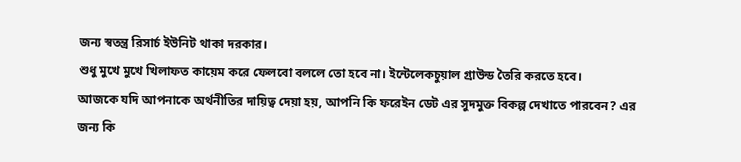জন্য স্বতন্ত্র রিসার্চ ইউনিট থাকা দরকার।
শুধু মুখে মুখে খিলাফত কায়েম করে ফেলবো বললে তো হবে না। ইন্টেলেকচুয়াল গ্রাউন্ড তৈরি করতে হবে।
আজকে যদি আপনাকে অর্থনীতির দায়িত্ব দেয়া হয়, আপনি কি ফরেইন ডেট এর সুদমুক্ত বিকল্প দেখাতে পারবেন? এর জন্য কি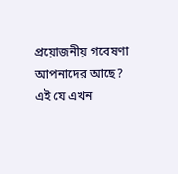প্রয়োজনীয় গবেষণা আপনাদের আছে?
এই যে এখন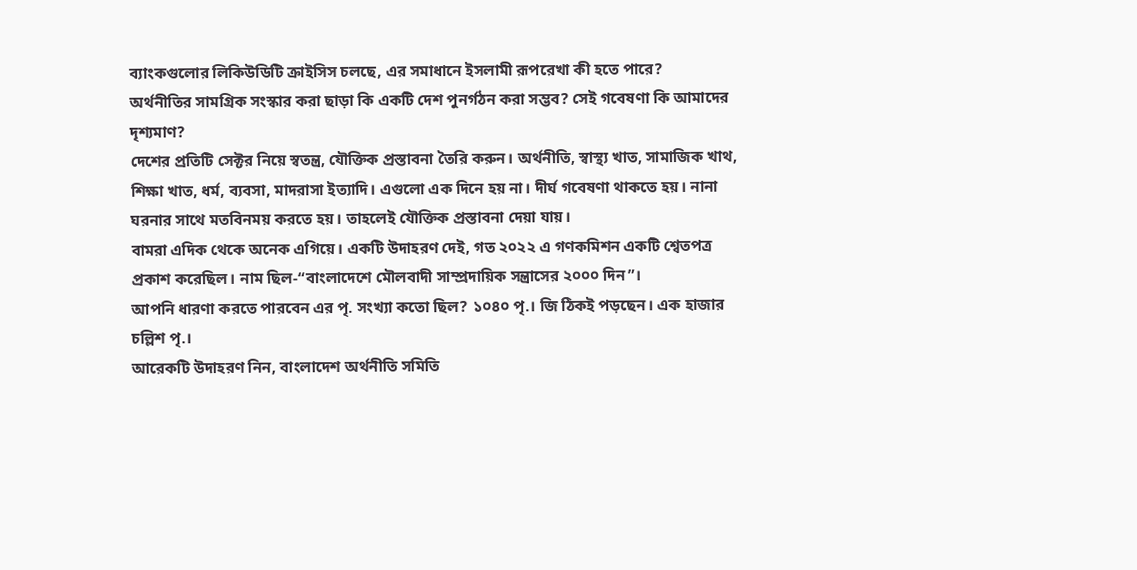ব্যাংকগুলোর লিকিউডিটি ক্রাইসিস চলছে, এর সমাধানে ইসলামী রূপরেখা কী হতে পারে?
অর্থনীতির সামগ্রিক সংস্কার করা ছাড়া কি একটি দেশ পুনর্গঠন করা সম্ভব? সেই গবেষণা কি আমাদের দৃশ্যমাণ?
দেশের প্রতিটি সেক্টর নিয়ে স্বতন্ত্র, যৌক্তিক প্রস্তাবনা তৈরি করুন। অর্থনীতি, স্বাস্থ্য খাত, সামাজিক খাথ, শিক্ষা খাত, ধর্ম, ব্যবসা, মাদরাসা ইত্যাদি। এগুলো এক দিনে হয় না। দীর্ঘ গবেষণা থাকতে হয়। নানা ঘরনার সাথে মতবিনময় করতে হয়। তাহলেই যৌক্তিক প্রস্তাবনা দেয়া যায়।
বামরা এদিক থেকে অনেক এগিয়ে। একটি উদাহরণ দেই, গত ২০২২ এ গণকমিশন একটি শ্বেতপত্র প্রকাশ করেছিল। নাম ছিল-“বাংলাদেশে মৌলবাদী সাম্প্রদায়িক সন্ত্রাসের ২০০০ দিন”।
আপনি ধারণা করতে পারবেন এর পৃ. সংখ্যা কতো ছিল? ১০৪০ পৃ.। জি ঠিকই পড়ছেন। এক হাজার চল্লিশ পৃ.।
আরেকটি উদাহরণ নিন, বাংলাদেশ অর্থনীতি সমিতি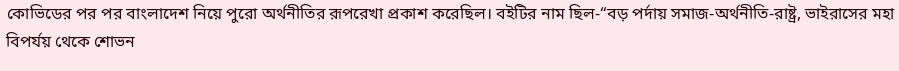কোভিডের পর পর বাংলাদেশ নিয়ে পুরো অর্থনীতির রূপরেখা প্রকাশ করেছিল। বইটির নাম ছিল-“বড় পর্দায় সমাজ-অর্থনীতি-রাষ্ট্র, ভাইরাসের মহা বিপর্যয় থেকে শোভন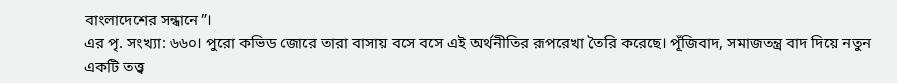বাংলাদেশের সন্ধানে”।
এর পৃ. সংখ্যা: ৬৬০। পুরো কভিড জোরে তারা বাসায় বসে বসে এই অর্থনীতির রূপরেখা তৈরি করেছে। পূঁজিবাদ, সমাজতন্ত্র বাদ দিয়ে নতুন একটি তত্ত্ব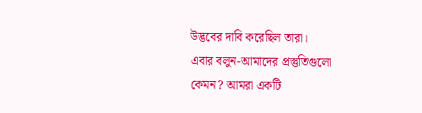উদ্ভবের দাবি করেছিল তারা।
এবার বলুন-আমাদের প্রস্তুতিগুলো কেমন? আমরা একটি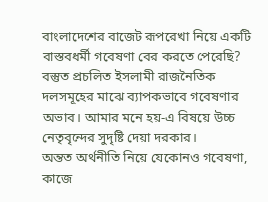বাংলাদেশের বাজেট রূপরেখা নিয়ে একটি বাস্তবধর্মী গবেষণা বের করতে পেরেছি?
বস্তুত প্রচলিত ইসলামী রাজনৈতিক দলসমূহের মাঝে ব্যাপকভাবে গবেষণার অভাব। আমার মনে হয়-এ বিষয়ে উচ্চ নেতৃবৃন্দের সুদৃষ্টি দেয়া দরকার।
অন্তত অর্থনীতি নিয়ে যেকোনও গবেষণা, কাজে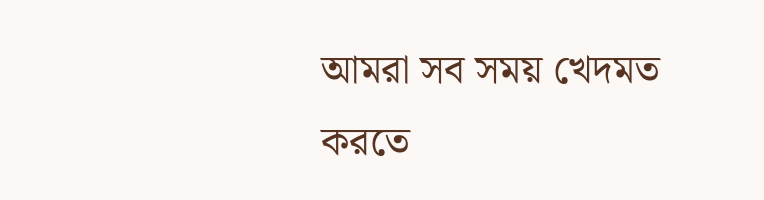আমরা সব সময় খেদমত করতে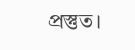প্রস্তুত।